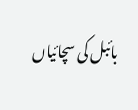بائبل کی سچائیاں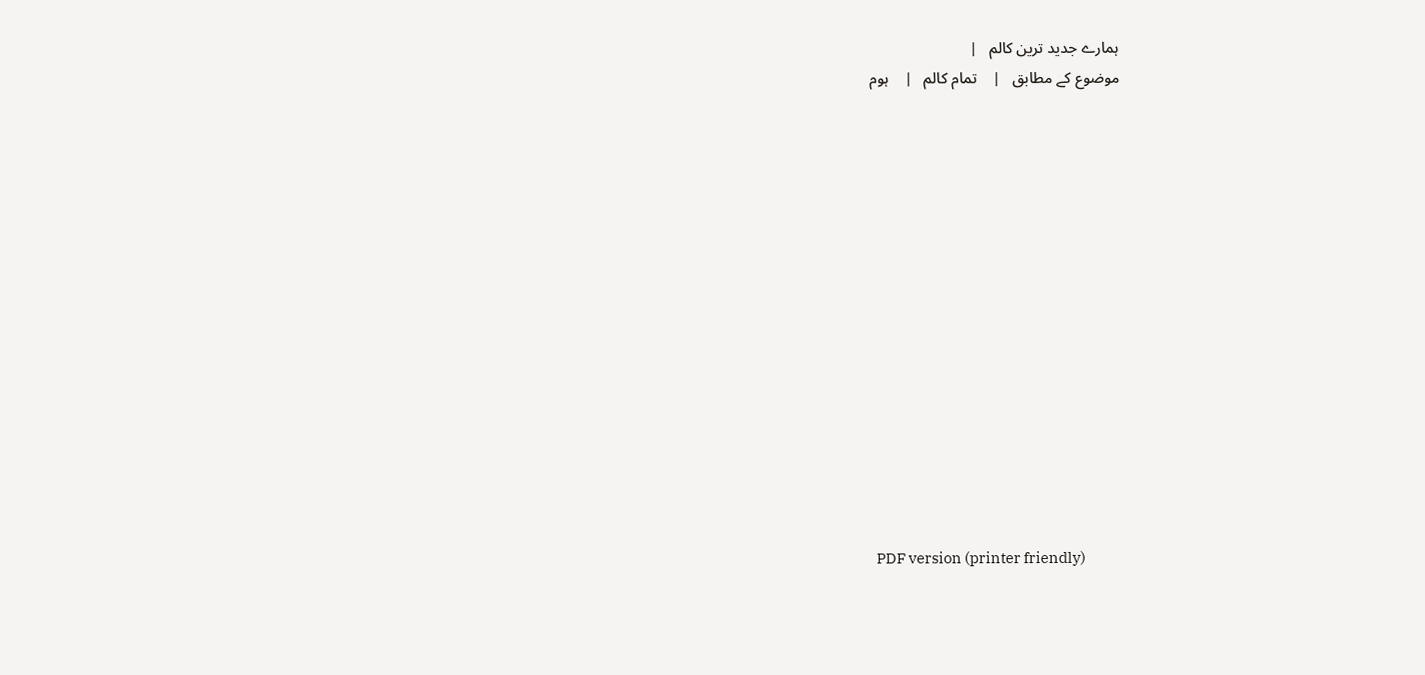ہمارے جدید ترین کالم   |
موضوع کے مطابق   |    تمام کالم   |    ہوم















  PDF version (printer friendly)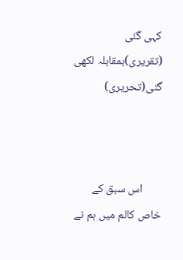کہی گئی (تقریری)بمقابلہ لکھی گئی(تحریری)



       اس سبق کے خاص کالم میں ہم نے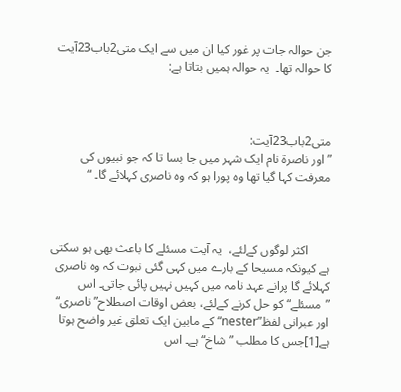جن حوالہ جات پر غور کیا ان میں سے ایک متی2باب23آیت کا حوالہ تھا۔  یہ حوالہ ہمیں بتاتا ہے:



متی2باب23آیت:
”اور ناصرة نام ایک شہر میں جا بسا تا کہ جو نبیوں کی معرفت کہا گیا تھا وہ پورا ہو کہ وہ ناصری کہلائے گا۔ “



       اکثر لوگوں کےلئے،  یہ آیت مسئلے کا باعث بھی ہو سکتی ہے کیونکہ مسیحا کے بارے میں کہی گئی نبوت کہ وہ ناصری کہلائے گا پرانے عہد نامہ میں کہیں نہیں پائی جاتی۔ اس ”مسئلے“ کو حل کرنے کےلئے، بعض اوقات اصطلاح”ناصری“ اور عبرانی لفظ”nester“ کے مابین ایک تعلق غیر واضح ہوتا ہے[1]جس کا مطلب ”شاخ“ ہے۔ اس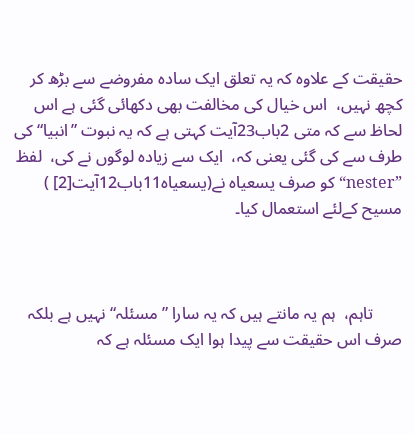حقیقت کے علاوہ کہ یہ تعلق ایک سادہ مفروضے سے بڑھ کر کچھ نہیں،  اس خیال کی مخالفت بھی دکھائی گئی ہے اس لحاظ سے کہ متی 2باب23آیت کہتی ہے کہ یہ نبوت ”انبیا“ کی طرف سے کی گئی یعنی کہ،  ایک سے زیادہ لوگوں نے کی،  لفظ ”nester“ کو صرف یسعیاہ نے(یسعیاہ11باب12آیت[2] ) مسیح کےلئے استعمال کیا۔



       تاہم،  ہم یہ مانتے ہیں کہ یہ سارا ”مسئلہ“ نہیں ہے بلکہ صرف اس حقیقت سے پیدا ہوا ایک مسئلہ ہے کہ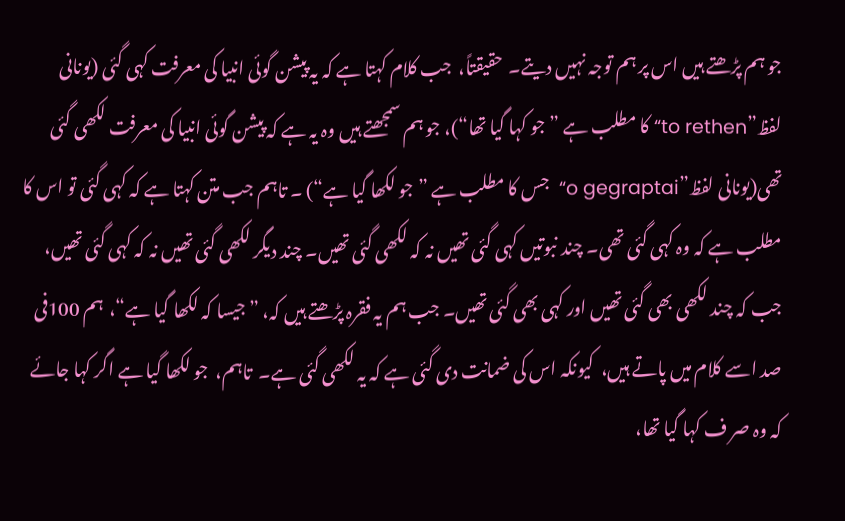جو ہم پڑھتے ہیں اس پر ہم توجہ نہیں دیتے۔  حقیقتاً،  جب کلام کہتا ہے کہ یہ پیشن گوئی انبیا کی معرفت کہی گئی (یونانی لفظ”to rethen“ کا مطلب ہے ”جو کہا گیا تھا“)، جو ہم سمجھتے ہیں وہ یہ ہے کہ پیشن گوئی انبیا کی معرفت لکھی گئی تھی(یونانی لفظ”o gegraptai“  جس کا مطلب ہے ”جو لکھا گیا ہے“) ۔ تاہم جب متن کہتا ہے کہ کہی گئی تو اس کا مطلب ہے کہ وہ کہی گئی تھی۔ چند نبوتیں کہی گئی تھیں نہ کہ لکھی گئی تھیں۔ چند دیگر لکھی گئی تھیں نہ کہ کہی گئی تھیں،  جب کہ چند لکھی بھی گئی تھیں اور کہی بھی گئی تھیں۔ جب ہم یہ فقرہ پڑھتے ہیں کہ، ” جیسا کہ لکھا گیا ہے“،  ہم 100فی صد اسے کلام میں پاتے ہیں،  کیونکہ اس کی ضمانت دی گئی ہے کہ یہ لکھی گئی ہے۔  تاہم،  جو لکھا گیا ہے اگر کہا جائے کہ وہ صر ف کہا گیا تھا،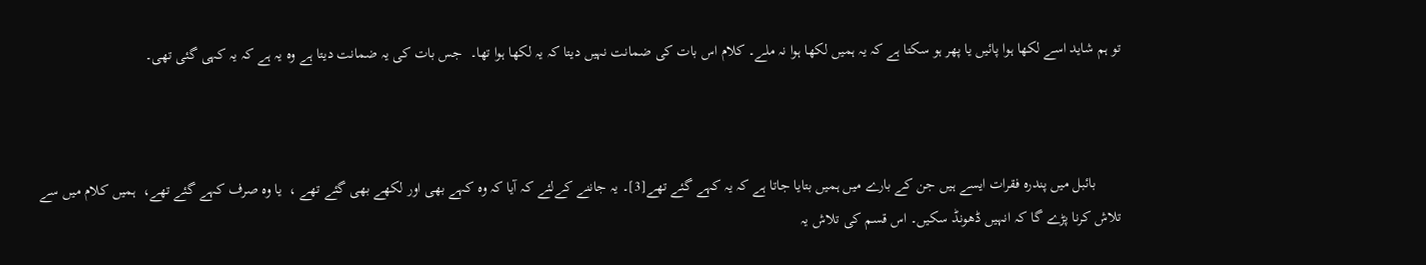تو ہم شاید اسے لکھا ہوا پائیں یا پھر ہو سکتا ہے کہ یہ ہمیں لکھا ہوا نہ ملے۔ کلام اس بات کی ضمانت نہیں دیتا کہ یہ لکھا ہوا تھا۔  جس بات کی یہ ضمانت دیتا ہے وہ یہ ہے کہ یہ کہی گئی تھی۔



       بائبل میں پندرہ فقرات ایسے ہیں جن کے بارے میں ہمیں بتایا جاتا ہے کہ یہ کہے گئے تھے[3]۔ یہ جاننے کےلئے کہ آیا کہ وہ کہے بھی اور لکھے بھی گئے تھے ،  یا وہ صرف کہے گئے تھے،  ہمیں کلام میں سے تلاش کرنا پڑے گا کہ انہیں ڈھونڈ سکیں۔ اس قسم کی تلاش یہ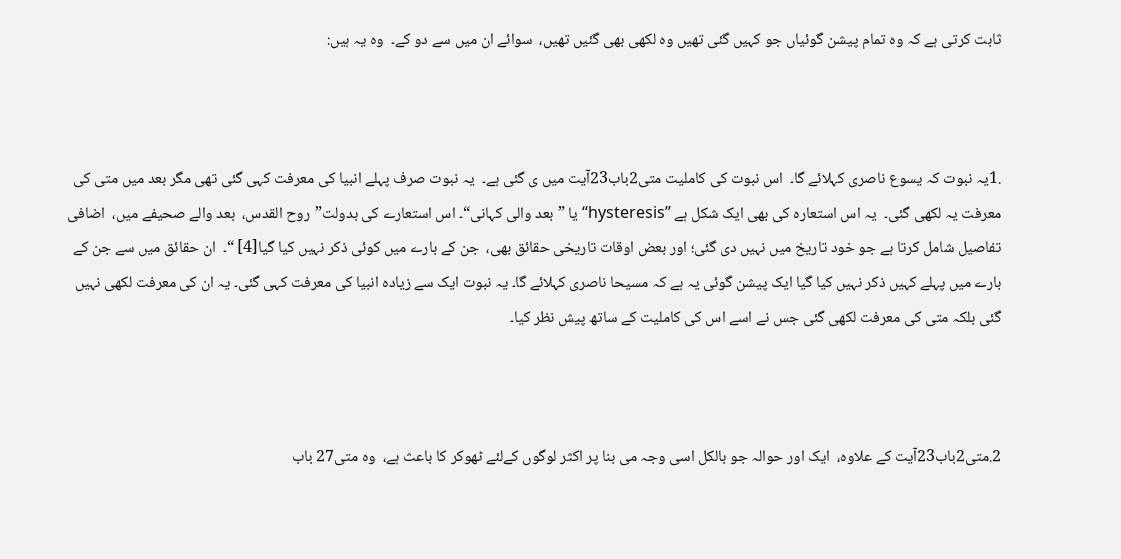ثابت کرتی ہے کہ وہ تمام پیشن گوئیاں جو کہیں گئی تھیں وہ لکھی بھی گئیں تھیں،  سوائے ان میں سے دو کے۔  وہ یہ ہیں:



.1یہ نبوت کہ یسوع ناصری کہلائے گا۔  اس نبوت کی کاملیت متی2باب23آیت میں ی گئی ہے۔  یہ نبوت صرف پہلے انبیا کی معرفت کہی گئی تھی مگر بعد میں متی کی معرفت یہ لکھی گئی۔  یہ اس استعارہ کی بھی ایک شکل ہے ”hysteresis“ یا ”بعد والی کہانی“۔ اس استعارے کی بدولت”روح القدس،  بعد والے صحیفے میں،  اضافی تفاصیل شامل کرتا ہے جو خود تاریخ میں نہیں دی گئی؛ اور بعض اوقات تاریخی حقائق بھی،  جن کے بارے میں کوئی ذکر نہیں کیا گیا[4] “۔  ان حقائق میں سے جن کے بارے میں پہلے کہیں ذکر نہیں کیا گیا ایک پیشن گوئی یہ ہے کہ مسیحا ناصری کہلائے گا۔ یہ نبوت ایک سے زیادہ انبیا کی معرفت کہی گئی۔ یہ ان کی معرفت لکھی نہیں گئی بلکہ متی کی معرفت لکھی گئی جس نے اسے اس کی کاملیت کے ساتھ پیش نظر کیا۔



2.متی2باب23آیت کے علاوہ،  ایک اور حوالہ جو بالکل اسی وجہ می بنا پر اکثر لوگوں کےلئے ٹھوکر کا باعث ہے،  وہ متی27 باب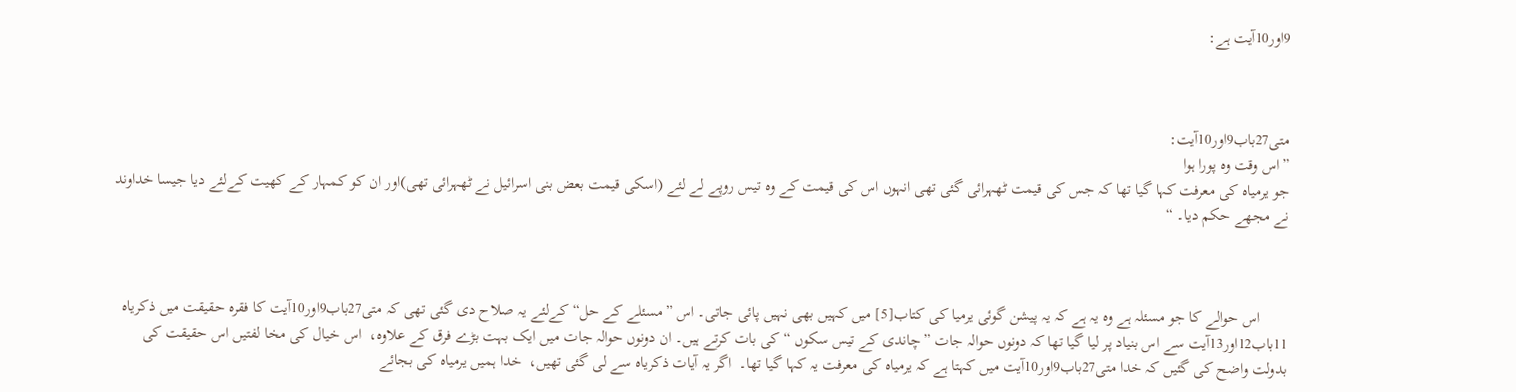9اور10آیت ہے:



متی27باب9اور10آیت:
”اس وقت وہ پورا ہوا
جو یرمیاہ کی معرفت کہا گیا تھا کہ جس کی قیمت ٹھہرائی گئی تھی انہوں اس کی قیمت کے وہ تیس روپے لے لئے (اسکی قیمت بعض بنی اسرائیل نے ٹھہرائی تھی)اور ان کو کمہار کے کھیت کےلئے دیا جیسا خداوند نے مجھے حکم دیا۔ “



       اس حوالے کا جو مسئلہ ہے وہ یہ ہے کہ یہ پیشن گوئی یرمیا کی کتاب[5] میں کہیں بھی نہیں پائی جاتی۔ اس ”مسئلے کے حل“ کےلئے یہ صلاح دی گئی تھی کہ متی27باب9اور10آیت کا فقرہ حقیقت میں ذکریاہ 11باب12اور13آیت سے اس بنیاد پر لیا گیا تھا کہ دونوں حوالہ جات ”چاندی کے تیس سکوں “ کی بات کرتے ہیں۔ ان دونوں حوالہ جات میں ایک بہت بڑے فرق کے علاوہ،  اس خیال کی مخا لفتیں اس حقیقت کی بدولت واضح کی گئیں کہ خدا متی27باب9اور10آیت میں کہتا ہے کہ یرمیاہ کی معرفت یہ کہا گیا تھا۔  اگر یہ آیات ذکریاہ سے لی گئی تھیں،  خدا ہمیں یرمیاہ کی بجائے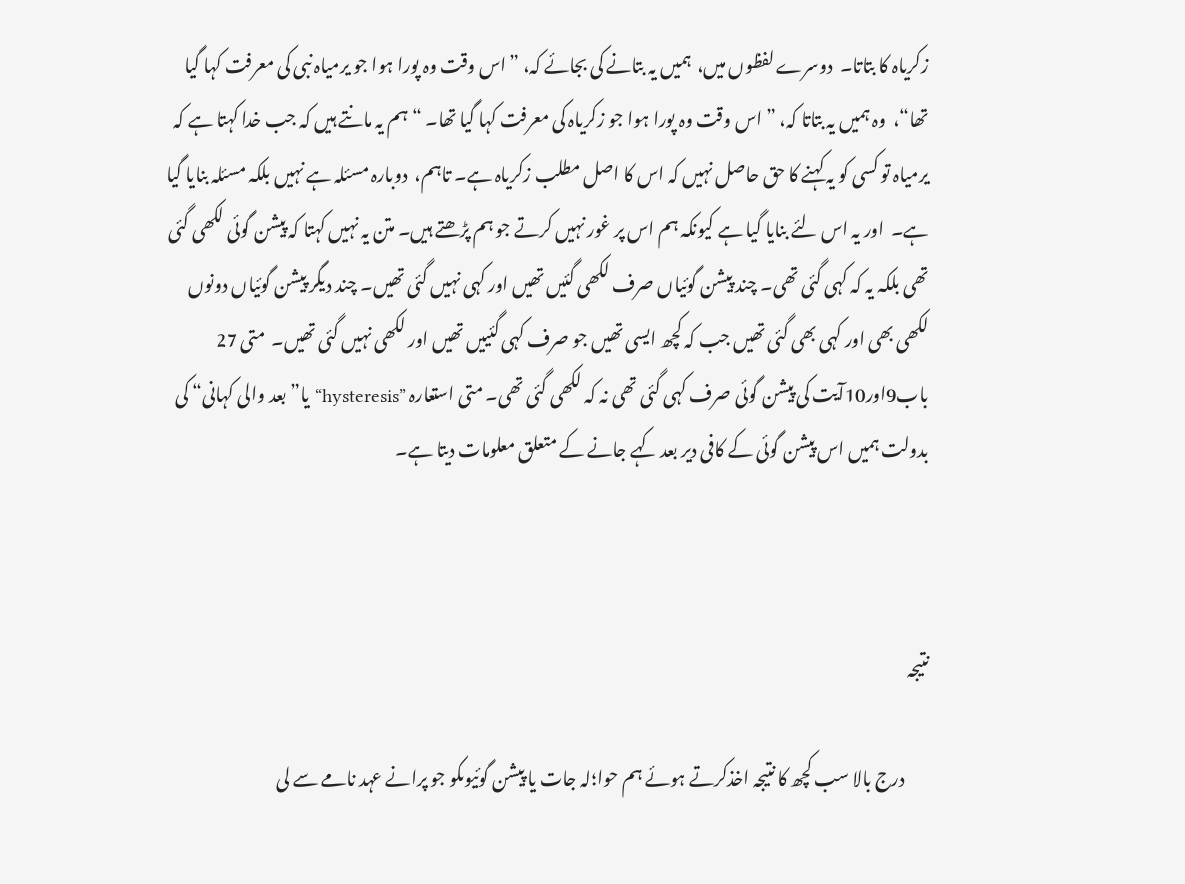زکریاہ کا بتاتا۔  دوسرے لفظوں میں،  ہمیں یہ بتانے کی بجائے کہ، ”اس وقت وہ پورا ہوا جو یرمیاہ نبی کی معرفت کہا گیا تھا“،  وہ ہمیں یہ بتاتا کہ، ” اس وقت وہ پورا ہوا جو زکریاہ کی معرفت کہا گیا تھا۔ “ ہم یہ مانتے ہیں کہ جب خدا کہتا ہے کہ یرمیاہ تو کسی کو یہ کہنے کا حق حاصل نہیں کہ اس کا اصل مطلب زکریاہ ہے۔ تاہم،  دوبارہ مسئلہ ہے نہیں بلکہ مسئلہ بنایا گیا ہے۔  اور یہ اس لئے بنایا گیا ہے کیونکہ ہم اس پر غور نہیں کرتے جو ہم پڑھتے ہیں۔ متن یہ نہیں کہتا کہ پیشن گوئی لکھی گئی تھی بلکہ یہ کہ کہی گئی تھی۔ چند پیشن گوئیاں صرف لکھی گئیں تھیں اور کہی نہیں گئی تھیں۔ چند دیگر پیشن گوئیاں دونوں لکھی بھی اور کہی بھی گئی تھیں جب کہ کچھ ایسی تھیں جو صرف کہی گئییں تھیں اور لکھی نہیں گئی تھیں۔  متی 27 باب9اور10آیت کی پیشن گوئی صرف کہی گئی تھی نہ کہ لکھی گئی تھی۔ متی استعارہ ”hysteresis“ یا”بعد والی کہانی“ کی بدولت ہمیں اس پیشن گوئی کے کافی دیر بعد کہے جانے کے متعلق معلومات دیتا ہے۔



نتیجہ

       درج بالا سب کچھ کا نتیجہ اخذکرتے ہوئے ہم حوا؛لہ جات یا پیشن گوئیوںکو جو پرانے عہد نامے سے لی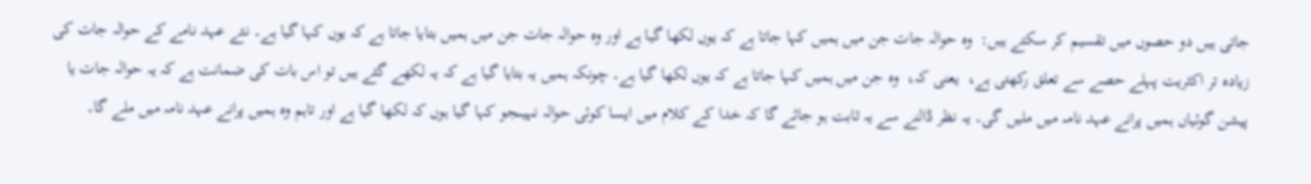جاتی ہیں دو حصوں میں تقسیم کر سکتے ہیں:  وہ حوالہ جات جن میں ہمیں کہا جاتا ہے کہ یوں لکھا گیا ہے اور وہ حوالہ جات جن میں ہمیں بتایا جاتا ہے کہ یوں کہا گیا ہے۔ نئے عہد نامے کے حوالہ جات کی زیادہ تر اکثریت پہلے حصے سے تعلق رکھتی ہے،  یعنی کہ،  وہ جن میں ہمیں کہا جاتا ہے کہ یوں لکھا گیا ہے۔ چونکہ ہمیں یہ بتایا گیا ہے کہ یہ لکھے گئے ہیں تو اس بات کی ضمانت ہے کہ یہ حوالہ جات یا پیشن گوئیاں ہمیں پرانے عہد نامہ میں ملیں گی۔ یہ نظر ڈالنے سے یہ ثابت ہو جائے گا کہ خدا کے کلام میں ایسا کوئی حوالہ نہیںجو کہا گیا ہوں کہ لکھا گیا ہے اور تاہم وہ ہمیں پرانے عہد نامہ میں ملے گا۔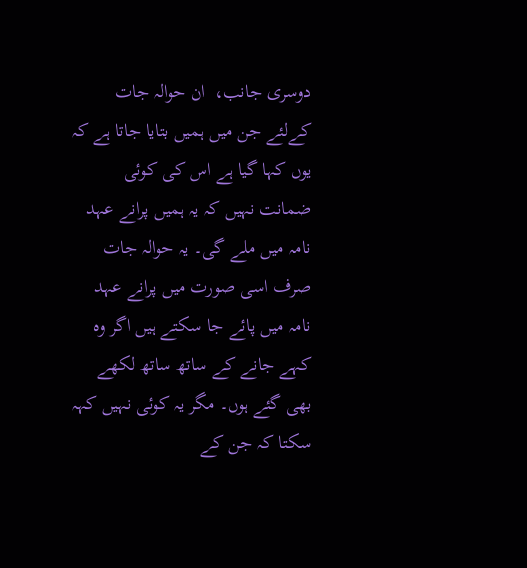دوسری جانب،  ان حوالہ جات کےلئے جن میں ہمیں بتایا جاتا ہے کہ یوں کہا گیا ہے اس کی کوئی ضمانت نہیں کہ یہ ہمیں پرانے عہد نامہ میں ملے گی۔ یہ حوالہ جات صرف اسی صورت میں پرانے عہد نامہ میں پائے جا سکتے ہیں اگر وہ کہے جانے کے ساتھ ساتھ لکھے بھی گئے ہوں۔ مگر یہ کوئی نہیں کہہ سکتا کہ جن کے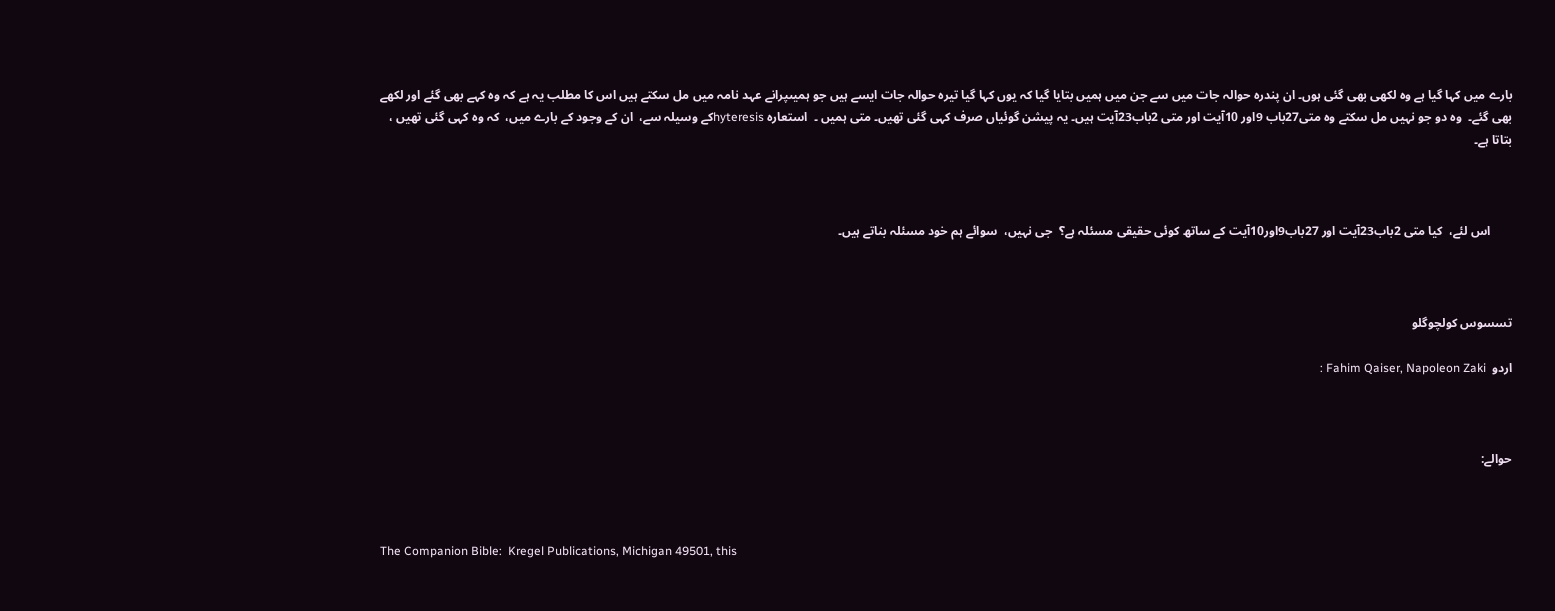بارے میں کہا گیا ہے وہ لکھی بھی گئی ہوں۔ ان پندرہ حوالہ جات میں سے جن میں ہمیں بتایا گیا کہ یوں کہا گیا تیرہ حوالہ جات ایسے ہیں جو ہمیںپرانے عہد نامہ میں مل سکتے ہیں اس کا مطلب یہ ہے کہ وہ کہے بھی گئے اور لکھے بھی گئے۔  وہ دو جو نہیں مل سکتے وہ متی27باب 9اور 10آیت اور متی 2باب23آیت ہیں۔ یہ پیشن گوئیاں صرف کہی گئی تھیں۔ متی ہمیں ۔  استعارہ hyteresisکے وسیلہ سے،  ان کے وجود کے بارے میں،  کہ وہ کہی گئی تھیں ،  بتاتا ہے۔



       اس لئے،  کیا متی 2باب23آیت اور 27باب9اور10آیت کے ساتھ کوئی حقیقی مسئلہ ہے؟  جی نہیں،  سوائے ہم خود مسئلہ بناتے ہیں۔



تسسوس کولچوگلو

اردو  Fahim Qaiser, Napoleon Zaki :



حوالے:



The Companion Bible:  Kregel Publications, Michigan 49501, this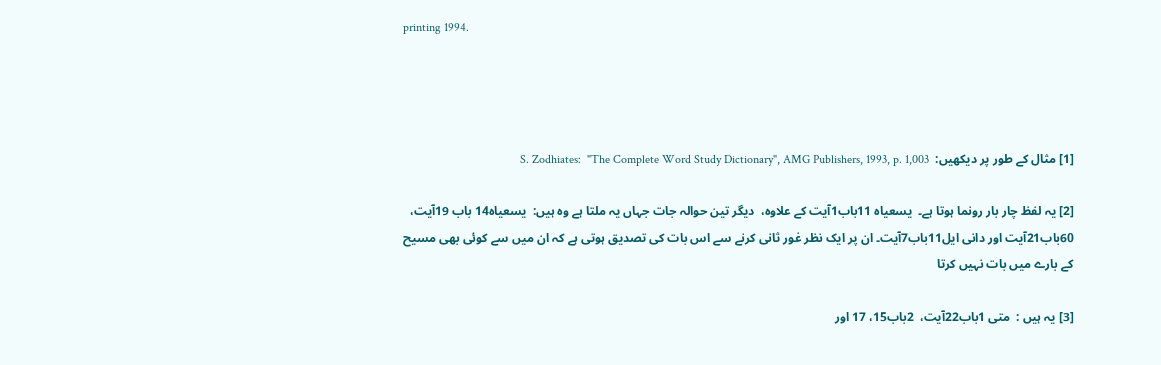printing 1994.




[1] مثال کے طور پر دیکھیں:  S. Zodhiates:  "The Complete Word Study Dictionary", AMG Publishers, 1993, p. 1,003

[2] یہ لفظ چار بار رونما ہوتا ہے۔  یسعیاہ 11باب1آیت کے علاوہ،  دیگر تین حوالہ جات جہاں یہ ملتا ہے وہ ہیں:  یسعیاہ14 باب 19آیت،  60باب21آیت اور دانی ایل11باب7آیت۔ ان پر ایک نظر غور ثانی کرنے سے اس بات کی تصدیق ہوتی ہے کہ ان میں سے کوئی بھی مسیح کے بارے میں بات نہیں کرتا

[3] یہ ہیں :  متی 1باب22آیت،  2باب15، 17 اور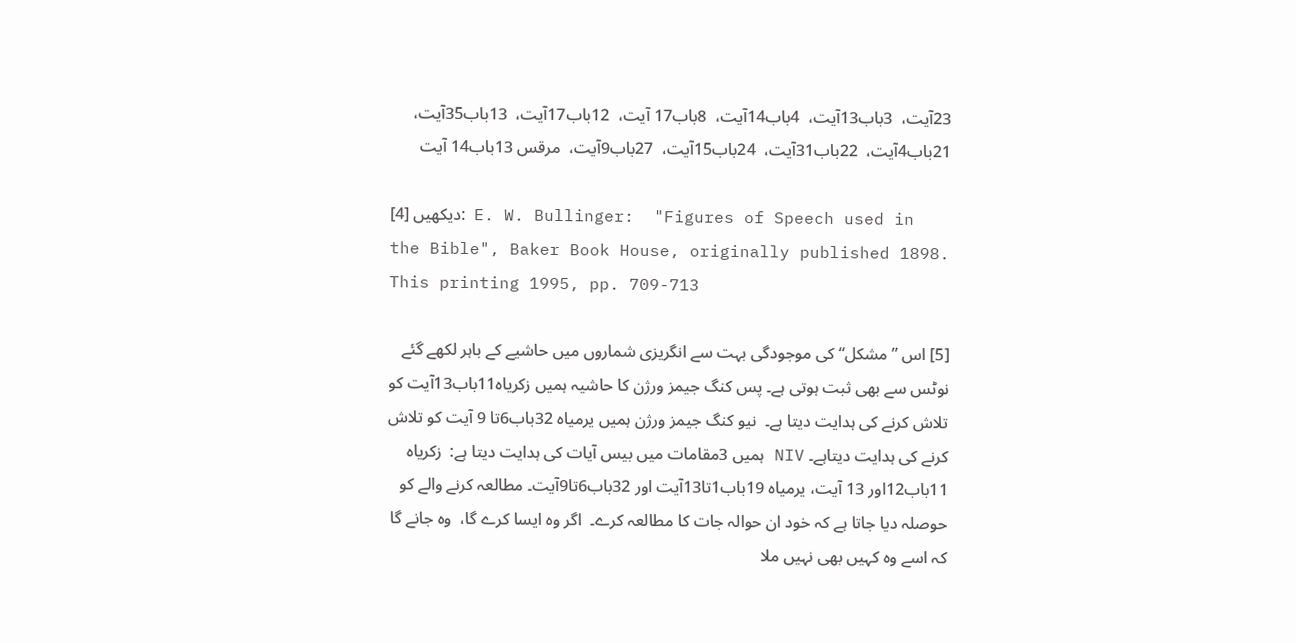23آیت،  3باب13آیت،  4باب14آیت،  8باب17 آیت،  12باب17آیت،  13باب35آیت،  21باب4آیت،  22باب31آیت،  24باب15آیت،  27باب9آیت،  مرقس 13باب14 آیت

[4] دیکھیں:  E. W. Bullinger:  "Figures of Speech used in the Bible", Baker Book House, originally published 1898. This printing 1995, pp. 709-713

[5] اس ”مشکل“ کی موجودگی بہت سے انگریزی شماروں میں حاشیے کے باہر لکھے گئے نوٹس سے بھی ثبت ہوتی ہے۔ پس کنگ جیمز ورژن کا حاشیہ ہمیں زکریاہ11باب13آیت کو تلاش کرنے کی ہدایت دیتا ہے۔  نیو کنگ جیمز ورژن ہمیں یرمیاہ 32باب6تا 9 آیت کو تلاش کرنے کی ہدایت دیتاہے۔ NIV ہمیں 3مقامات میں بیس آیات کی ہدایت دیتا ہے:  زکریاہ 11باب12اور 13 آیت، یرمیاہ 19باب1تا13آیت اور 32باب6تا9آیت۔ مطالعہ کرنے والے کو حوصلہ دیا جاتا ہے کہ خود ان حوالہ جات کا مطالعہ کرے۔  اگر وہ ایسا کرے گا،  وہ جانے گا کہ اسے وہ کہیں بھی نہیں ملا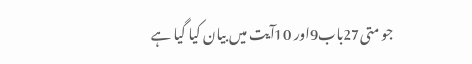جو متی27باب9اور 10آیت میں بیان کیا گیا ہے